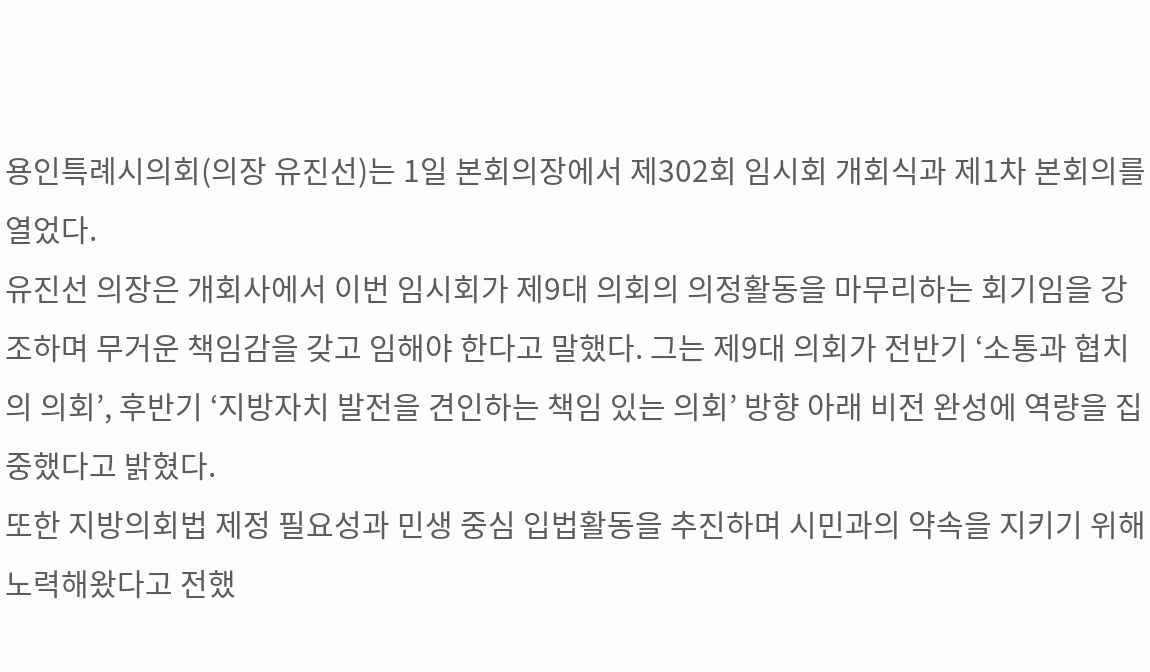용인특례시의회(의장 유진선)는 1일 본회의장에서 제302회 임시회 개회식과 제1차 본회의를 열었다.
유진선 의장은 개회사에서 이번 임시회가 제9대 의회의 의정활동을 마무리하는 회기임을 강조하며 무거운 책임감을 갖고 임해야 한다고 말했다. 그는 제9대 의회가 전반기 ‘소통과 협치의 의회’, 후반기 ‘지방자치 발전을 견인하는 책임 있는 의회’ 방향 아래 비전 완성에 역량을 집중했다고 밝혔다.
또한 지방의회법 제정 필요성과 민생 중심 입법활동을 추진하며 시민과의 약속을 지키기 위해 노력해왔다고 전했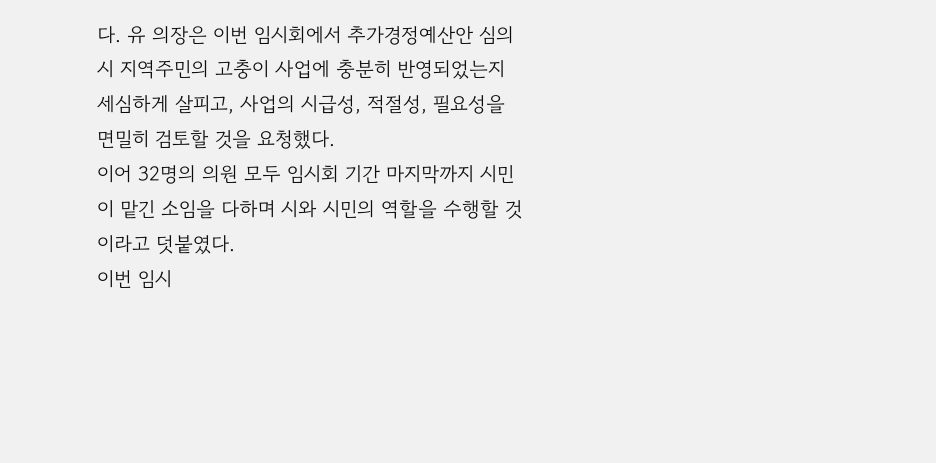다. 유 의장은 이번 임시회에서 추가경정예산안 심의 시 지역주민의 고충이 사업에 충분히 반영되었는지 세심하게 살피고, 사업의 시급성, 적절성, 필요성을 면밀히 검토할 것을 요청했다.
이어 32명의 의원 모두 임시회 기간 마지막까지 시민이 맡긴 소임을 다하며 시와 시민의 역할을 수행할 것이라고 덧붙였다.
이번 임시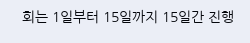회는 1일부터 15일까지 15일간 진행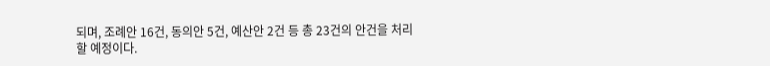되며, 조례안 16건, 동의안 5건, 예산안 2건 등 총 23건의 안건을 처리할 예정이다.